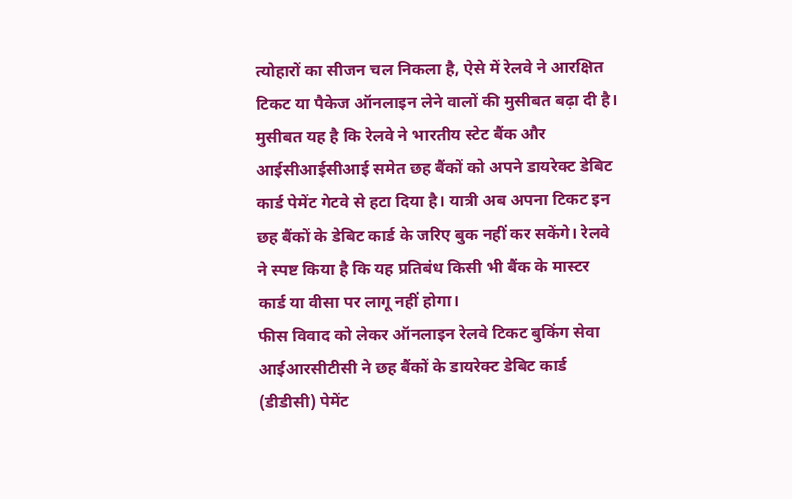त्योहारों का सीजन चल निकला है, ऐसे में रेलवे ने आरक्षित टिकट या पैकेज ऑनलाइन लेने वालों की मुसीबत बढ़ा दी है। मुसीबत यह है कि रेलवे ने भारतीय स्टेट बैंक और आईसीआईसीआई समेत छह बैंकों को अपने डायरेक्ट डेबिट कार्ड पेमेंट गेटवे से हटा दिया है। यात्री अब अपना टिकट इन छह बैंकों के डेबिट कार्ड के जरिए बुक नहीं कर सकेंगे। रेलवे ने स्पष्ट किया है कि यह प्रतिबंध किसी भी बैंक के मास्टर कार्ड या वीसा पर लागू नहीं होगा।
फीस विवाद को लेकर ऑनलाइन रेलवे टिकट बुकिंग सेवा आईआरसीटीसी ने छह बैंकों के डायरेक्ट डेबिट कार्ड (डीडीसी) पेमेंट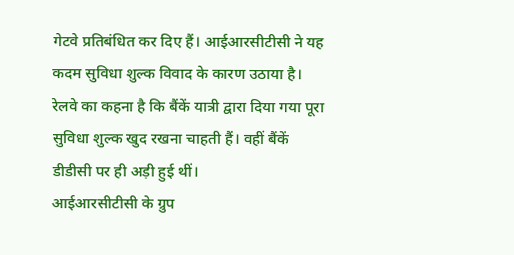गेटवे प्रतिबंधित कर दिए हैं। आईआरसीटीसी ने यह कदम सुविधा शुल्क विवाद के कारण उठाया है। रेलवे का कहना है कि बैंकें यात्री द्वारा दिया गया पूरा सुविधा शुल्क खुद रखना चाहती हैं। वहीं बैंकें डीडीसी पर ही अड़ी हुई थीं।
आईआरसीटीसी के ग्रुप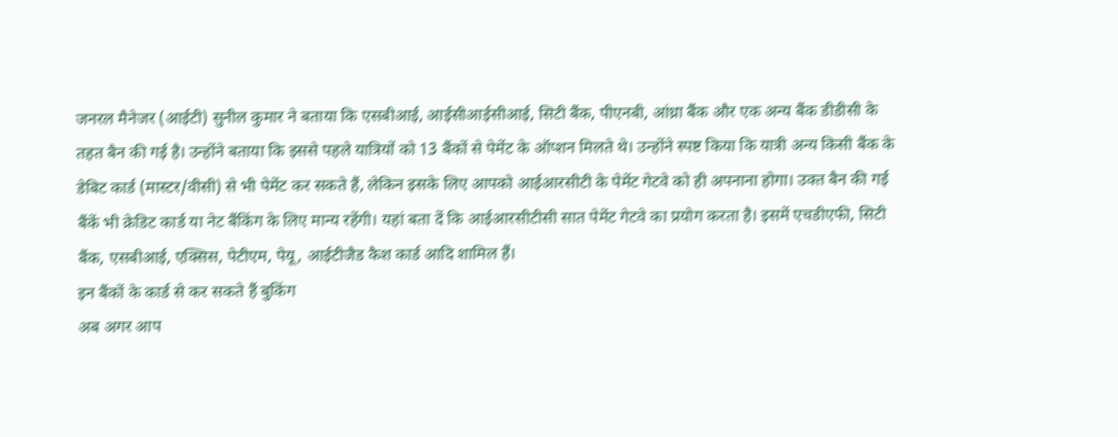जनरल मैनेजर (आईटी) सुनील कुमार ने बताया कि एसबीआई, आईसीआईसीआई, सिटी बैंक, पीएनबी, आंध्रा बैंक और एक अन्य बैंक डीडीसी के तहत बैन की गई है। उन्होंने बताया कि इससे पहले यात्रियों को 13 बैंकों से पेमेंट के ऑप्शन मिलते थे। उन्होंने स्पष्ट किया कि यात्री अन्य किसी बैंक के डेबिट कार्ड (मास्टर/वीसी) से भी पेमेंट कर सकते हैं, लेकिन इसके लिए आपको आईआरसीटी के पेमेंट गेटवे को ही अपनाना होगा। उक्त बैन की गई बैंकें भी क्रेडिट कार्ड या नेट बैंकिंग के लिए मान्य रहेंगी। यहां बता दें कि आईआरसीटीसी सात पेमेंट गेटवे का प्रयोग करता है। इसमें एचडीएफी, सिटी बैंक, एसबीआई, एक्सिस, पेटीएम, पेयू, आईटीजैड कैश कार्ड आदि शामिल हैं।
इन बैंकों के कार्ड से कर सकते हैं बुकिंग
अब अगर आप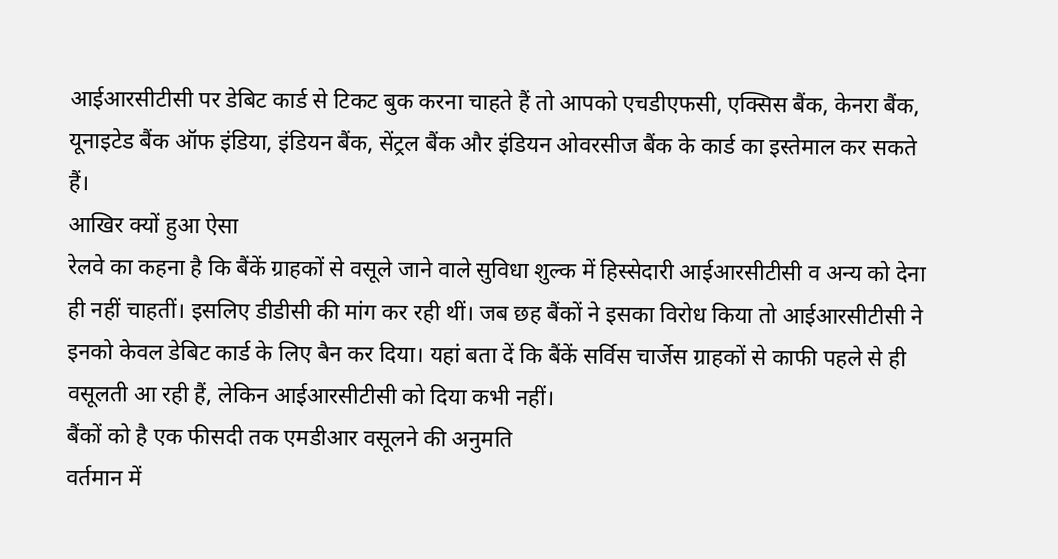आईआरसीटीसी पर डेबिट कार्ड से टिकट बुक करना चाहते हैं तो आपको एचडीएफसी, एक्सिस बैंक, केनरा बैंक, यूनाइटेड बैंक ऑफ इंडिया, इंडियन बैंक, सेंट्रल बैंक और इंडियन ओवरसीज बैंक के कार्ड का इस्तेमाल कर सकते हैं।
आखिर क्यों हुआ ऐसा
रेलवे का कहना है कि बैंकें ग्राहकों से वसूले जाने वाले सुविधा शुल्क में हिस्सेदारी आईआरसीटीसी व अन्य को देना ही नहीं चाहतीं। इसलिए डीडीसी की मांग कर रही थीं। जब छह बैंकों ने इसका विरोध किया तो आईआरसीटीसी ने इनको केवल डेबिट कार्ड के लिए बैन कर दिया। यहां बता दें कि बैंकें सर्विस चार्जेस ग्राहकों से काफी पहले से ही वसूलती आ रही हैं, लेकिन आईआरसीटीसी को दिया कभी नहीं।
बैंकों को है एक फीसदी तक एमडीआर वसूलने की अनुमति
वर्तमान में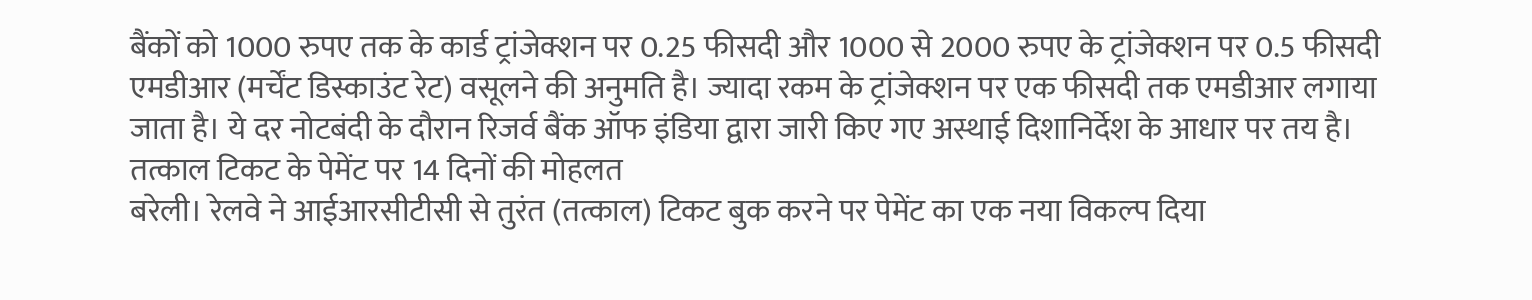बैंकों को 1000 रुपए तक के कार्ड ट्रांजेक्शन पर 0.25 फीसदी और 1000 से 2000 रुपए के ट्रांजेक्शन पर 0.5 फीसदी एमडीआर (मर्चेंट डिस्काउंट रेट) वसूलने की अनुमति है। ज्यादा रकम के ट्रांजेक्शन पर एक फीसदी तक एमडीआर लगाया जाता है। ये दर नोटबंदी के दौरान रिजर्व बैंक ऑफ इंडिया द्वारा जारी किए गए अस्थाई दिशानिर्देश के आधार पर तय है।
तत्काल टिकट के पेमेंट पर 14 दिनों की मोहलत
बरेली। रेलवे ने आईआरसीटीसी से तुरंत (तत्काल) टिकट बुक करने पर पेमेंट का एक नया विकल्प दिया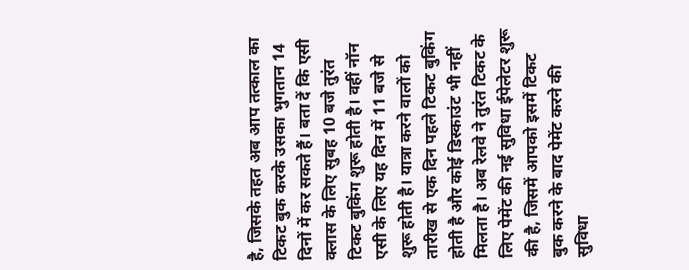है, जिसके तहत अब आप तत्काल का टिकट बुक करके उसका भुगतान 14 दिनों में कर सकते हैं। बता दें कि एसी क्लास के लिए सुबह 10 बजे तुरंत टिकट बुकिंग शुरू होती है। वहीं नॉन एसी के लिए यह दिन में 11 बजे से शुरू होती है। यात्रा करने वालों को तारीख से एक दिन पहले टिकट बुकिंग होती है और कोई डिस्काउंट भी नहीं मिलता है। अब रेलवे ने तुरंत टिकट के लिए पेमेंट की नई सुविधा ईपेलेटर शुरू की है, जिसमें आपको इसमें टिकट बुक करने के बाद पेमेंट करने की सुविधा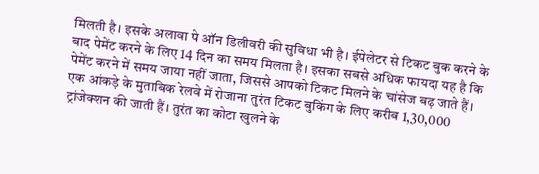मिलती है। इसके अलावा पे ऑन डिलीवरी की सुविधा भी है। ईपेलेटर से टिकट बुक करने के बाद पेमेंट करने के लिए 14 दिन का समय मिलता है। इसका सबसे अधिक फायदा यह है कि पेमेंट करने में समय जाया नहीं जाता, जिससे आपको टिकट मिलने के चांसेज बढ़ जाते हैं। एक आंकड़े के मुताबिक रेलवे में रोजाना तुरंत टिकट बुकिंग के लिए करीब 1,30,000 ट्रांजेक्शन की जाती हैं। तुरंत का कोटा खुलने के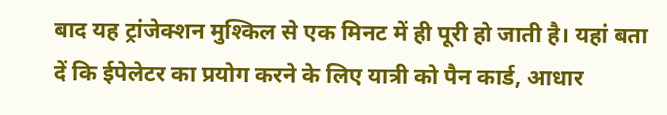बाद यह ट्रांजेक्शन मुश्किल से एक मिनट में ही पूरी हो जाती है। यहां बता दें कि ईपेलेटर का प्रयोग करने के लिए यात्री को पैन कार्ड, आधार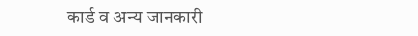कार्ड व अन्य जानकारी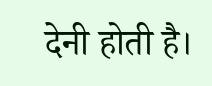देनी होती है।